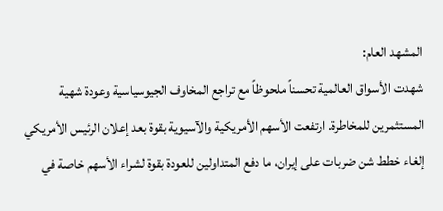المشهد العام:
شهدت الأسواق العالمية تحسناً ملحوظاً مع تراجع المخاوف الجيوسياسية وعودة شهية المستثمرين للمخاطرة. ارتفعت الأسهم الأمريكية والآسيوية بقوة بعد إعلان الرئيس الأمريكي إلغاء خطط شن ضربات على إيران، ما دفع المتداولين للعودة بقوة لشراء الأسهم خاصة في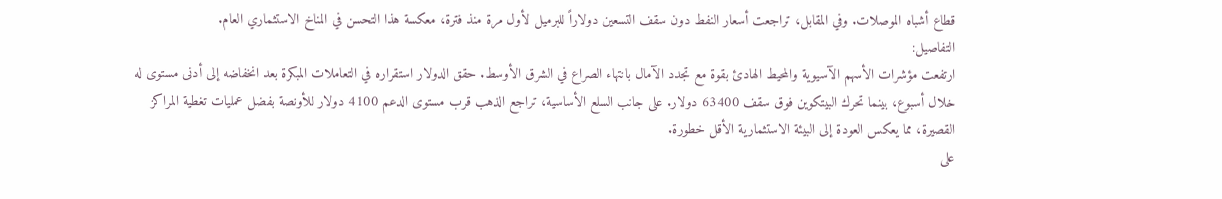قطاع أشباه الموصلات. وفي المقابل، تراجعت أسعار النفط دون سقف التسعين دولاراً للبرميل لأول مرة منذ فترة، معكسة هذا التحسن في المناخ الاستثماري العام.
التفاصيل:
ارتفعت مؤشرات الأسهم الآسيوية والمحيط الهادئ بقوة مع تجدد الآمال بانتهاء الصراع في الشرق الأوسط. حقق الدولار استقراره في التعاملات المبكرة بعد انخفاضه إلى أدنى مستوى له خلال أسبوع، بينما تحرك البيتكوين فوق سقف 63400 دولار. على جانب السلع الأساسية، تراجع الذهب قرب مستوى الدعم 4100 دولار للأونصة بفضل عمليات تغطية المراكز القصيرة، مما يعكس العودة إلى البيئة الاستثمارية الأقل خطورة.
على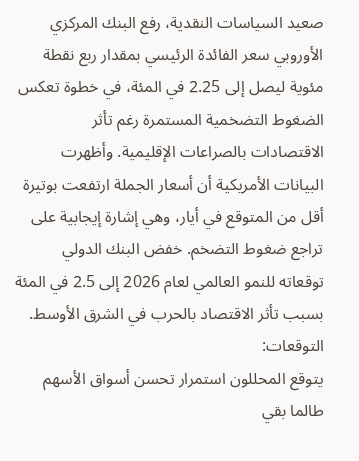صعيد السياسات النقدية، رفع البنك المركزي الأوروبي سعر الفائدة الرئيسي بمقدار ربع نقطة مئوية ليصل إلى 2.25 في المئة، في خطوة تعكس الضغوط التضخمية المستمرة رغم تأثر الاقتصادات بالصراعات الإقليمية. وأظهرت البيانات الأمريكية أن أسعار الجملة ارتفعت بوتيرة أقل من المتوقع في أيار، وهي إشارة إيجابية على تراجع ضغوط التضخم. خفض البنك الدولي توقعاته للنمو العالمي لعام 2026 إلى 2.5 في المئة بسبب تأثر الاقتصاد بالحرب في الشرق الأوسط.
التوقعات:
يتوقع المحللون استمرار تحسن أسواق الأسهم طالما بقي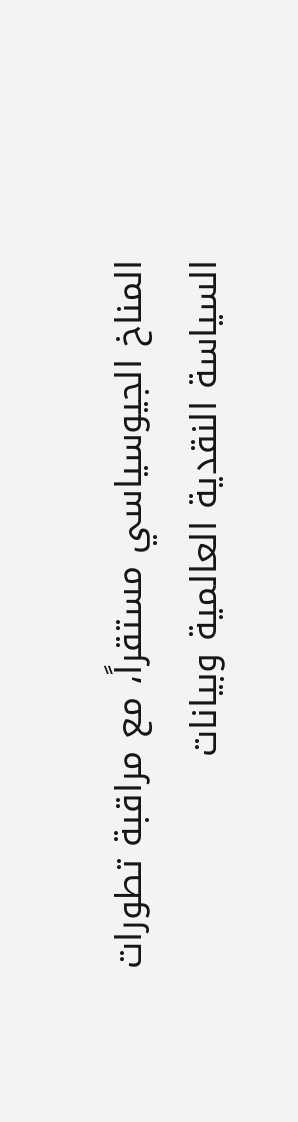المناخ الجيوسياسي مستقراً، مع مراقبة تطورات السياسة النقدية العالمية وبيانات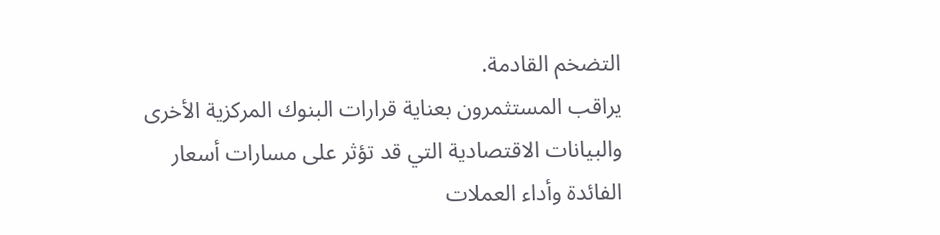التضخم القادمة.
يراقب المستثمرون بعناية قرارات البنوك المركزية الأخرى والبيانات الاقتصادية التي قد تؤثر على مسارات أسعار الفائدة وأداء العملات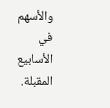والأسهم في الأسابيع المقبلة.